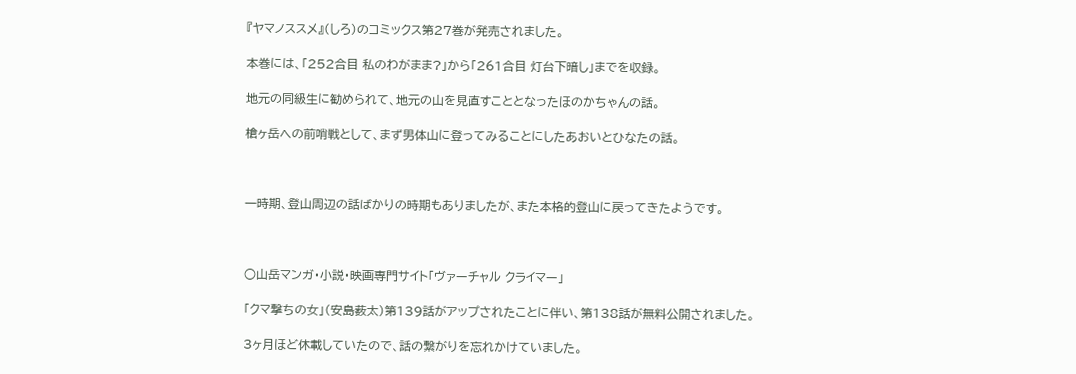『ヤマノススメ』(しろ)のコミックス第27巻が発売されました。

本巻には、「252合目 私のわがまま?」から「261合目 灯台下暗し」までを収録。

地元の同級生に勧められて、地元の山を見直すこととなったほのかちゃんの話。

槍ヶ岳への前哨戦として、まず男体山に登ってみることにしたあおいとひなたの話。



一時期、登山周辺の話ばかりの時期もありましたが、また本格的登山に戻ってきたようです。



○山岳マンガ・小説・映画専門サイト「ヴァーチャル クライマー」

「クマ撃ちの女」(安島薮太)第139話がアップされたことに伴い、第138話が無料公開されました。

3ヶ月ほど休載していたので、話の繋がりを忘れかけていました。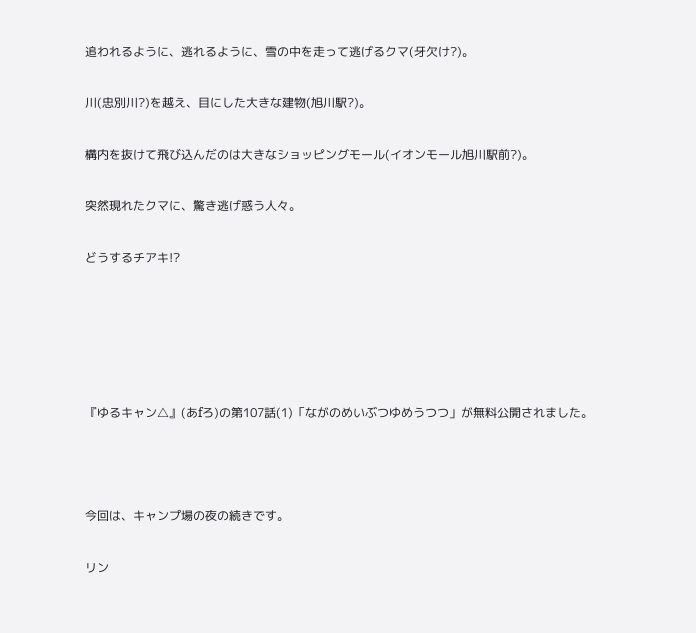追われるように、逃れるように、雪の中を走って逃げるクマ(牙欠け?)。

川(忠別川?)を越え、目にした大きな建物(旭川駅?)。

構内を抜けて飛び込んだのは大きなショッピングモール(イオンモール旭川駅前?)。

突然現れたクマに、驚き逃げ惑う人々。

どうするチアキ!?





『ゆるキャン△』(あfろ)の第107話(1)「ながのめいぶつゆめうつつ」が無料公開されました。



今回は、キャンプ場の夜の続きです。

リン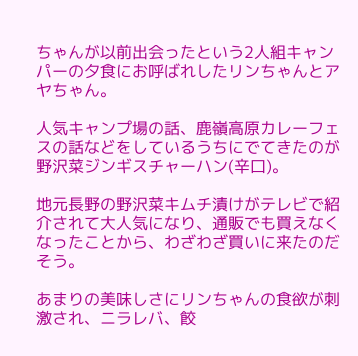ちゃんが以前出会ったという2人組キャンパーの夕食にお呼ばれしたリンちゃんとアヤちゃん。

人気キャンプ場の話、鹿嶺高原カレーフェスの話などをしているうちにでてきたのが野沢菜ジンギスチャーハン(辛口)。

地元長野の野沢菜キムチ漬けがテレビで紹介されて大人気になり、通販でも買えなくなったことから、わざわざ買いに来たのだそう。

あまりの美味しさにリンちゃんの食欲が刺激され、ニラレバ、餃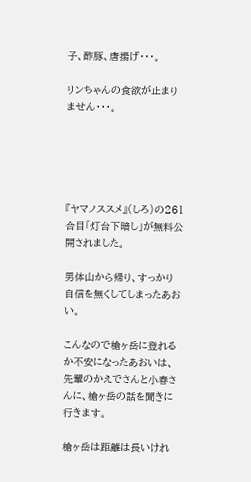子、酢豚、唐揚げ・・・。

リンちゃんの食欲が止まりません・・・。





『ヤマノススメ』(しろ)の261合目「灯台下暗し」が無料公開されました。

男体山から帰り、すっかり自信を無くしてしまったあおい。

こんなので槍ヶ岳に登れるか不安になったあおいは、先輩のかえでさんと小春さんに、槍ヶ岳の話を聞きに行きます。

槍ヶ岳は距離は長いけれ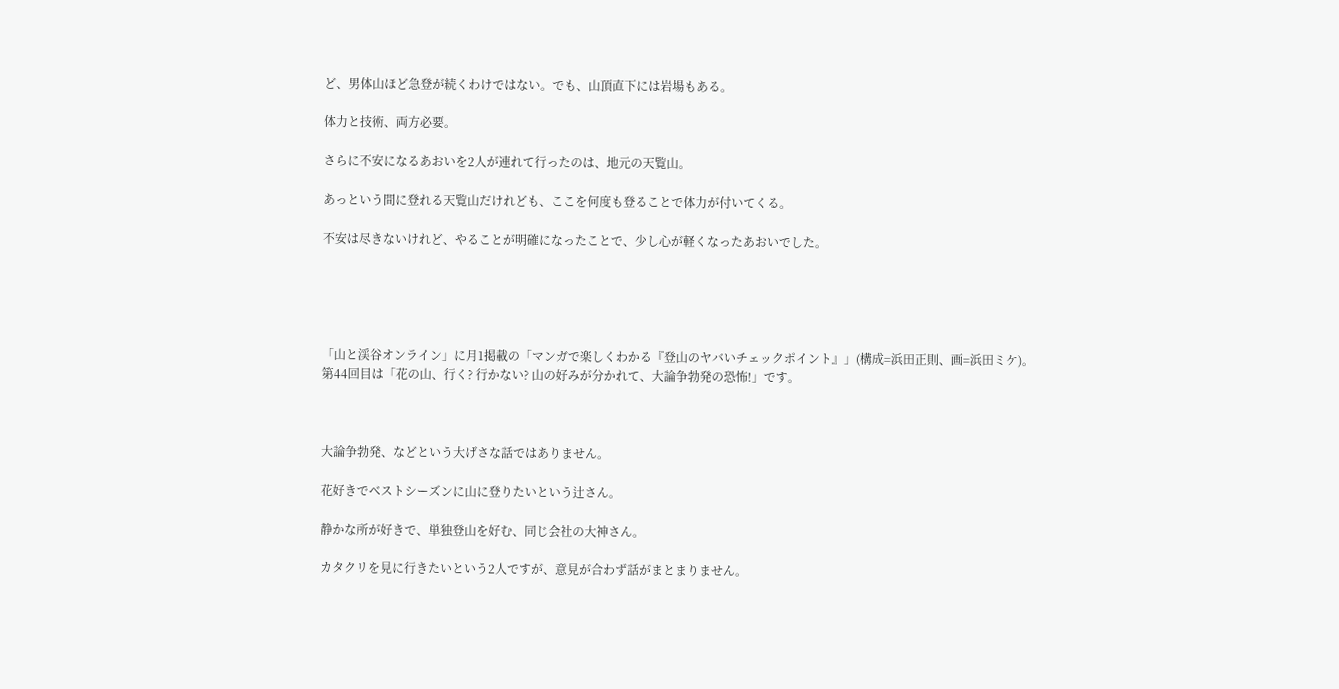ど、男体山ほど急登が続くわけではない。でも、山頂直下には岩場もある。

体力と技術、両方必要。

さらに不安になるあおいを2人が連れて行ったのは、地元の天覧山。

あっという間に登れる天覧山だけれども、ここを何度も登ることで体力が付いてくる。

不安は尽きないけれど、やることが明確になったことで、少し心が軽くなったあおいでした。





「山と渓谷オンライン」に月1掲載の「マンガで楽しくわかる『登山のヤバいチェックポイント』」(構成=浜田正則、画=浜田ミケ)。
第44回目は「花の山、行く? 行かない? 山の好みが分かれて、大論争勃発の恐怖!」です。



大論争勃発、などという大げさな話ではありません。

花好きでベストシーズンに山に登りたいという辻さん。

静かな所が好きで、単独登山を好む、同じ会社の大神さん。

カタクリを見に行きたいという2人ですが、意見が合わず話がまとまりません。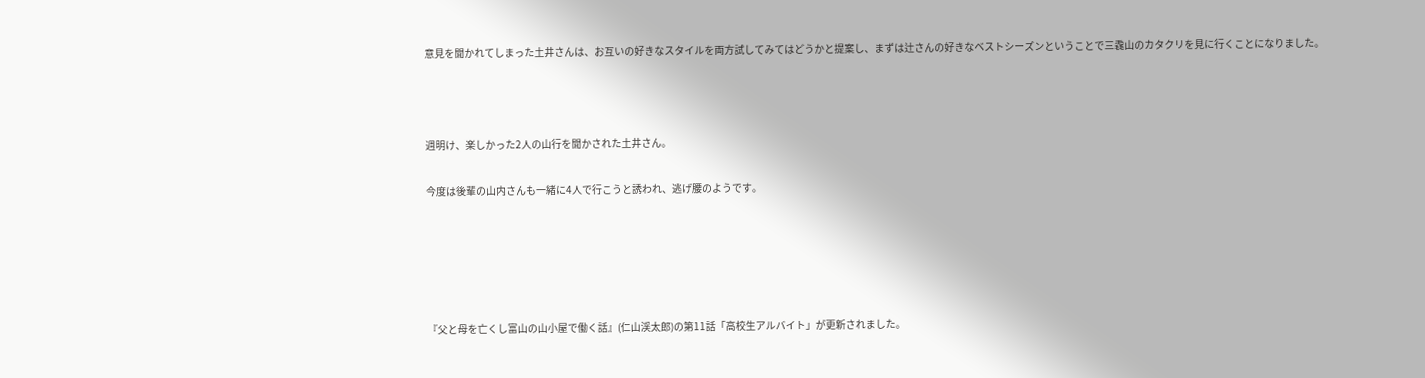意見を聞かれてしまった土井さんは、お互いの好きなスタイルを両方試してみてはどうかと提案し、まずは辻さんの好きなベストシーズンということで三毳山のカタクリを見に行くことになりました。



週明け、楽しかった2人の山行を聞かされた土井さん。

今度は後輩の山内さんも一緒に4人で行こうと誘われ、逃げ腰のようです。





『父と母を亡くし富山の山小屋で働く話』(仁山渓太郎)の第11話「高校生アルバイト」が更新されました。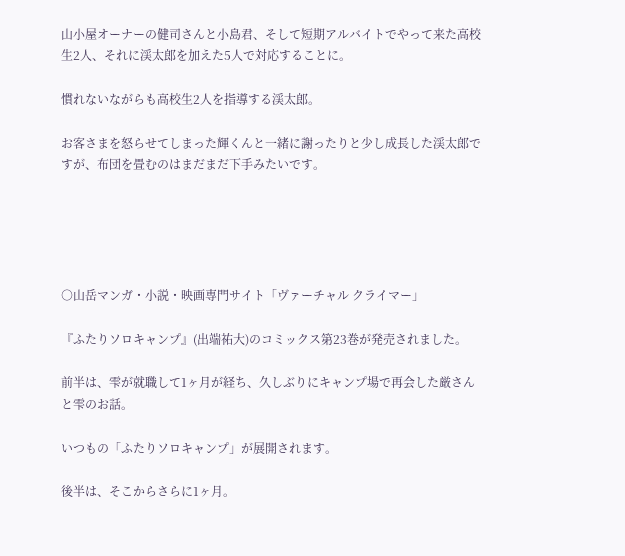山小屋オーナーの健司さんと小島君、そして短期アルバイトでやって来た高校生2人、それに渓太郎を加えた5人で対応することに。

慣れないながらも高校生2人を指導する渓太郎。

お客さまを怒らせてしまった輝くんと一緒に謝ったりと少し成長した渓太郎ですが、布団を畳むのはまだまだ下手みたいです。





○山岳マンガ・小説・映画専門サイト「ヴァーチャル クライマー」

『ふたりソロキャンプ』(出端祐大)のコミックス第23巻が発売されました。

前半は、雫が就職して1ヶ月が経ち、久しぶりにキャンプ場で再会した厳さんと雫のお話。

いつもの「ふたりソロキャンプ」が展開されます。

後半は、そこからさらに1ヶ月。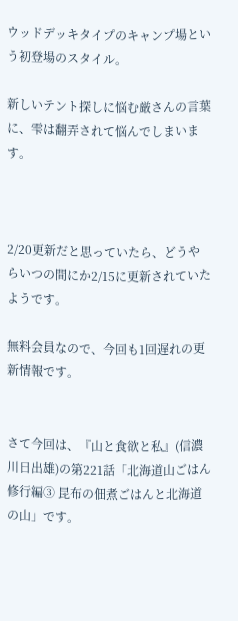ウッドデッキタイプのキャンプ場という初登場のスタイル。

新しいテント探しに悩む厳さんの言葉に、雫は翻弄されて悩んでしまいます。



2/20更新だと思っていたら、どうやらいつの間にか2/15に更新されていたようです。

無料会員なので、今回も1回遅れの更新情報です。


さて今回は、『山と食欲と私』(信濃川日出雄)の第221話「北海道山ごはん修行編③ 昆布の佃煮ごはんと北海道の山」です。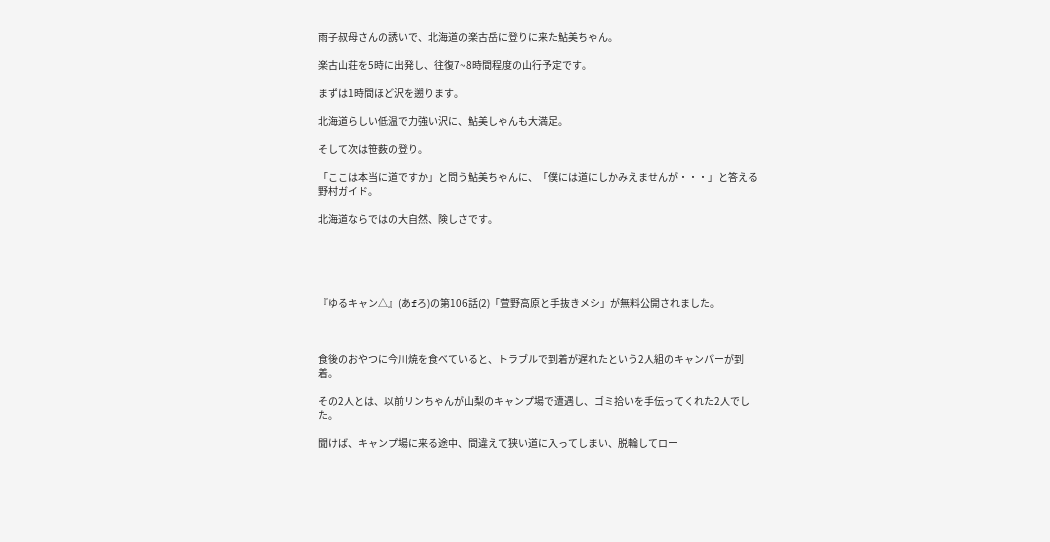雨子叔母さんの誘いで、北海道の楽古岳に登りに来た鮎美ちゃん。

楽古山荘を5時に出発し、往復7~8時間程度の山行予定です。

まずは1時間ほど沢を遡ります。

北海道らしい低温で力強い沢に、鮎美しゃんも大満足。

そして次は笹薮の登り。

「ここは本当に道ですか」と問う鮎美ちゃんに、「僕には道にしかみえませんが・・・」と答える野村ガイド。

北海道ならではの大自然、険しさです。





『ゆるキャン△』(あfろ)の第106話(2)「萱野高原と手抜きメシ」が無料公開されました。



食後のおやつに今川焼を食べていると、トラブルで到着が遅れたという2人組のキャンパーが到着。

その2人とは、以前リンちゃんが山梨のキャンプ場で遭遇し、ゴミ拾いを手伝ってくれた2人でした。

聞けば、キャンプ場に来る途中、間違えて狭い道に入ってしまい、脱輪してロー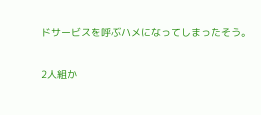ドサービスを呼ぶハメになってしまったそう。

2人組か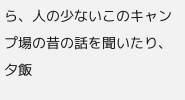ら、人の少ないこのキャンプ場の昔の話を聞いたり、夕飯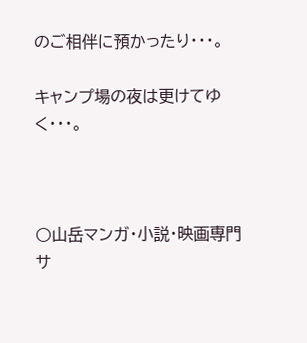のご相伴に預かったり・・・。

キャンプ場の夜は更けてゆく・・・。



○山岳マンガ・小説・映画専門サ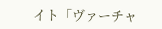イト「ヴァーチャ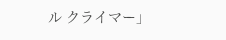ル クライマー」